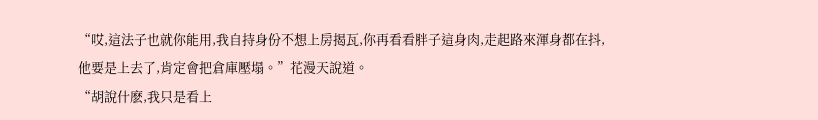“哎,這法子也就你能用,我自持身份不想上房揭瓦,你再看看胖子這身肉,走起路來渾身都在抖,他要是上去了,肯定會把倉庫壓塌。”花漫天說道。
“胡說什麽,我只是看上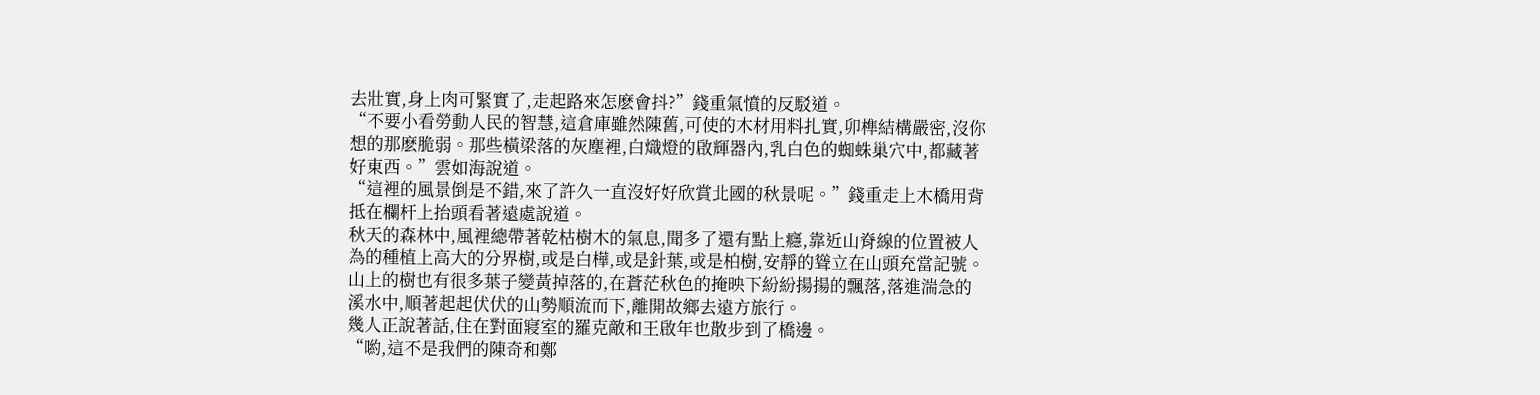去壯實,身上肉可緊實了,走起路來怎麽會抖?”錢重氣憤的反駁道。
“不要小看勞動人民的智慧,這倉庫雖然陳舊,可使的木材用料扎實,卯榫結構嚴密,沒你想的那麽脆弱。那些橫梁落的灰塵裡,白熾燈的啟輝器內,乳白色的蜘蛛巢穴中,都藏著好東西。”雲如海說道。
“這裡的風景倒是不錯,來了許久一直沒好好欣賞北國的秋景呢。”錢重走上木橋用背抵在欄杆上抬頭看著遠處說道。
秋天的森林中,風裡總帶著乾枯樹木的氣息,聞多了還有點上癮,靠近山脊線的位置被人為的種植上高大的分界樹,或是白樺,或是針葉,或是柏樹,安靜的聳立在山頭充當記號。山上的樹也有很多葉子變黃掉落的,在蒼茫秋色的掩映下紛紛揚揚的飄落,落進湍急的溪水中,順著起起伏伏的山勢順流而下,離開故鄉去遠方旅行。
幾人正說著話,住在對面寢室的羅克敵和王啟年也散步到了橋邊。
“喲,這不是我們的陳奇和鄭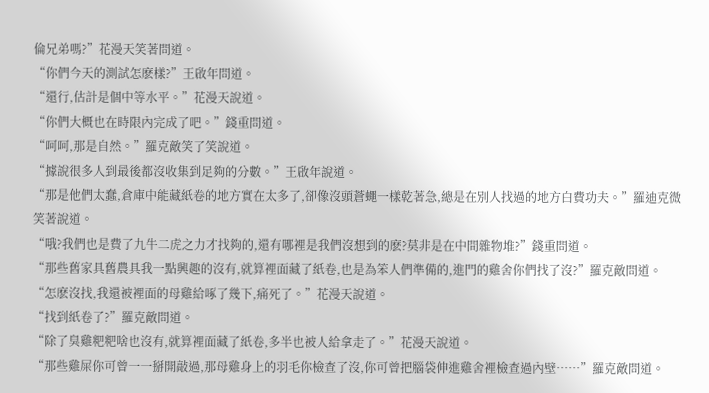倫兄弟嗎?”花漫天笑著問道。
“你們今天的測試怎麽樣?”王啟年問道。
“還行,估計是個中等水平。”花漫天說道。
“你們大概也在時限內完成了吧。”錢重問道。
“呵呵,那是自然。”羅克敵笑了笑說道。
“據說很多人到最後都沒收集到足夠的分數。”王啟年說道。
“那是他們太蠢,倉庫中能藏紙卷的地方實在太多了,卻像沒頭蒼蠅一樣乾著急,總是在別人找過的地方白費功夫。”羅迪克微笑著說道。
“哦?我們也是費了九牛二虎之力才找夠的,還有哪裡是我們沒想到的麽?莫非是在中間雜物堆?”錢重問道。
“那些舊家具舊農具我一點興趣的沒有,就算裡面藏了紙卷,也是為笨人們準備的,進門的雞舍你們找了沒?”羅克敵問道。
“怎麽沒找,我還被裡面的母雞給啄了幾下,痛死了。”花漫天說道。
“找到紙卷了?”羅克敵問道。
“除了臭雞粑粑啥也沒有,就算裡面藏了紙卷,多半也被人給拿走了。”花漫天說道。
“那些雞屎你可曾一一掰開敲過,那母雞身上的羽毛你檢查了沒,你可曾把腦袋伸進雞舍裡檢查過內壁……”羅克敵問道。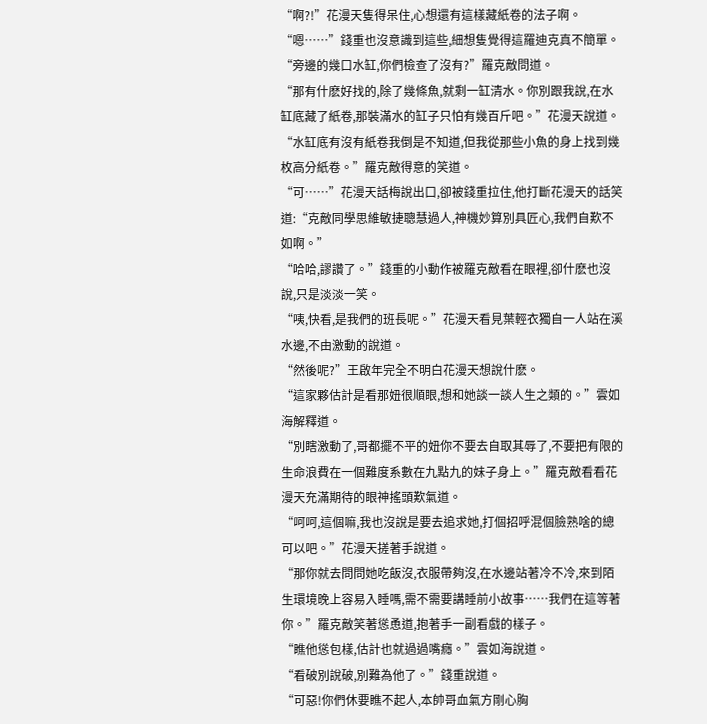“啊?!”花漫天隻得呆住,心想還有這樣藏紙卷的法子啊。
“嗯……”錢重也沒意識到這些,細想隻覺得這羅迪克真不簡單。
“旁邊的幾口水缸,你們檢查了沒有?”羅克敵問道。
“那有什麽好找的,除了幾條魚,就剩一缸清水。你別跟我說,在水缸底藏了紙卷,那裝滿水的缸子只怕有幾百斤吧。”花漫天說道。
“水缸底有沒有紙卷我倒是不知道,但我從那些小魚的身上找到幾枚高分紙卷。”羅克敵得意的笑道。
“可……”花漫天話梅說出口,卻被錢重拉住,他打斷花漫天的話笑道:“克敵同學思維敏捷聰慧過人,神機妙算別具匠心,我們自歎不如啊。”
“哈哈,謬讚了。”錢重的小動作被羅克敵看在眼裡,卻什麽也沒說,只是淡淡一笑。
“咦,快看,是我們的班長呢。”花漫天看見葉輕衣獨自一人站在溪水邊,不由激動的說道。
“然後呢?”王啟年完全不明白花漫天想說什麽。
“這家夥估計是看那妞很順眼,想和她談一談人生之類的。”雲如海解釋道。
“別瞎激動了,哥都擺不平的妞你不要去自取其辱了,不要把有限的生命浪費在一個難度系數在九點九的妹子身上。”羅克敵看看花漫天充滿期待的眼神搖頭歎氣道。
“呵呵,這個嘛,我也沒說是要去追求她,打個招呼混個臉熟啥的總可以吧。”花漫天搓著手說道。
“那你就去問問她吃飯沒,衣服帶夠沒,在水邊站著冷不冷,來到陌生環境晚上容易入睡嗎,需不需要講睡前小故事……我們在這等著你。”羅克敵笑著慫恿道,抱著手一副看戲的樣子。
“瞧他慫包樣,估計也就過過嘴癮。”雲如海說道。
“看破別說破,別難為他了。”錢重說道。
“可惡!你們休要瞧不起人,本帥哥血氣方剛心胸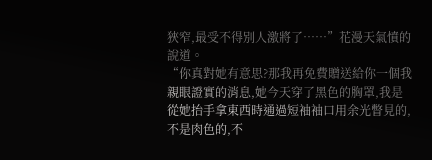狹窄,最受不得別人激將了……”花漫天氣憤的說道。
“你真對她有意思?那我再免費贈送給你一個我親眼證實的消息,她今天穿了黑色的胸罩,我是從她抬手拿東西時通過短袖袖口用余光瞥見的,不是肉色的,不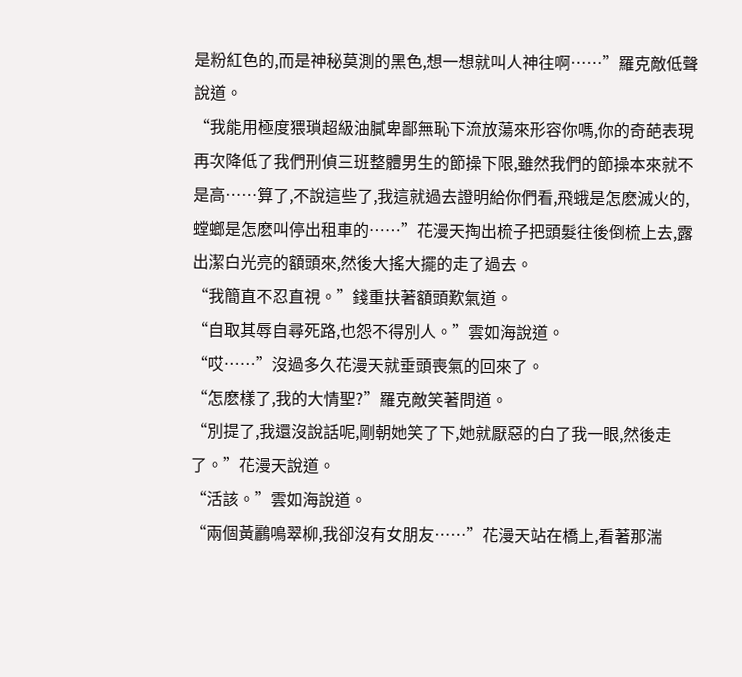是粉紅色的,而是神秘莫測的黑色,想一想就叫人神往啊……”羅克敵低聲說道。
“我能用極度猥瑣超級油膩卑鄙無恥下流放蕩來形容你嗎,你的奇葩表現再次降低了我們刑偵三班整體男生的節操下限,雖然我們的節操本來就不是高……算了,不說這些了,我這就過去證明給你們看,飛蛾是怎麽滅火的,螳螂是怎麽叫停出租車的……”花漫天掏出梳子把頭髮往後倒梳上去,露出潔白光亮的額頭來,然後大搖大擺的走了過去。
“我簡直不忍直視。”錢重扶著額頭歎氣道。
“自取其辱自尋死路,也怨不得別人。”雲如海說道。
“哎……”沒過多久花漫天就垂頭喪氣的回來了。
“怎麽樣了,我的大情聖?”羅克敵笑著問道。
“別提了,我還沒說話呢,剛朝她笑了下,她就厭惡的白了我一眼,然後走了。”花漫天說道。
“活該。”雲如海說道。
“兩個黃鸝鳴翠柳,我卻沒有女朋友……”花漫天站在橋上,看著那湍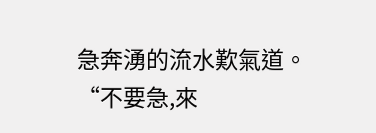急奔湧的流水歎氣道。
“不要急,來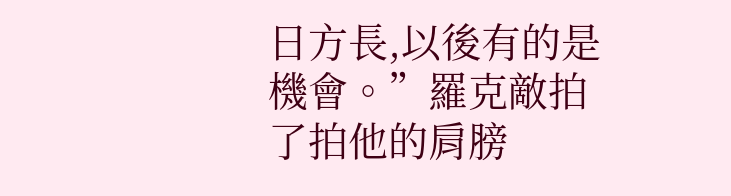日方長,以後有的是機會。”羅克敵拍了拍他的肩膀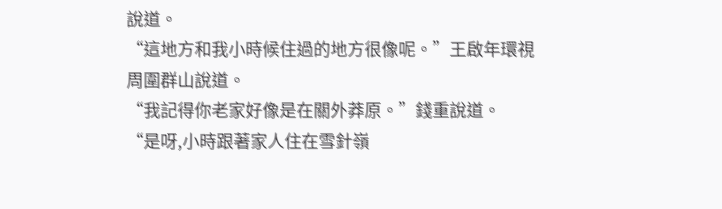說道。
“這地方和我小時候住過的地方很像呢。”王啟年環視周圍群山說道。
“我記得你老家好像是在關外莽原。”錢重說道。
“是呀,小時跟著家人住在雪針嶺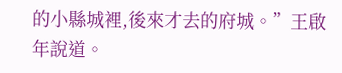的小縣城裡,後來才去的府城。”王啟年說道。